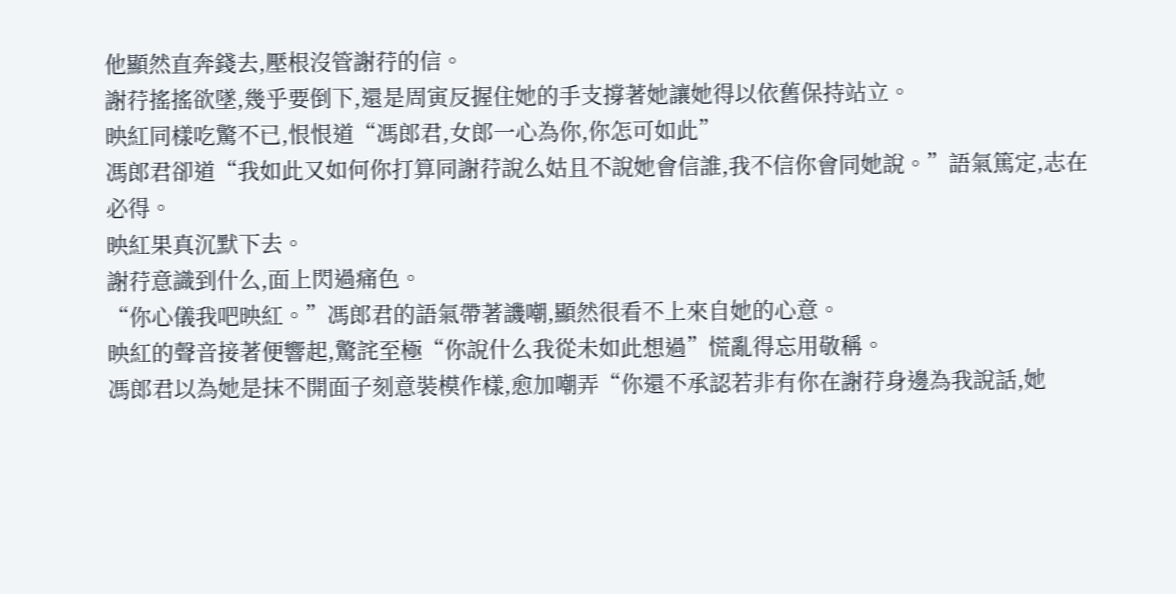他顯然直奔錢去,壓根沒管謝荇的信。
謝荇搖搖欲墜,幾乎要倒下,還是周寅反握住她的手支撐著她讓她得以依舊保持站立。
映紅同樣吃驚不已,恨恨道“馮郎君,女郎一心為你,你怎可如此”
馮郎君卻道“我如此又如何你打算同謝荇說么姑且不說她會信誰,我不信你會同她說。”語氣篤定,志在必得。
映紅果真沉默下去。
謝荇意識到什么,面上閃過痛色。
“你心儀我吧映紅。”馮郎君的語氣帶著譏嘲,顯然很看不上來自她的心意。
映紅的聲音接著便響起,驚詫至極“你說什么我從未如此想過”慌亂得忘用敬稱。
馮郎君以為她是抹不開面子刻意裝模作樣,愈加嘲弄“你還不承認若非有你在謝荇身邊為我說話,她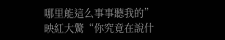哪里能這么事事聽我的”
映紅大驚“你究竟在說什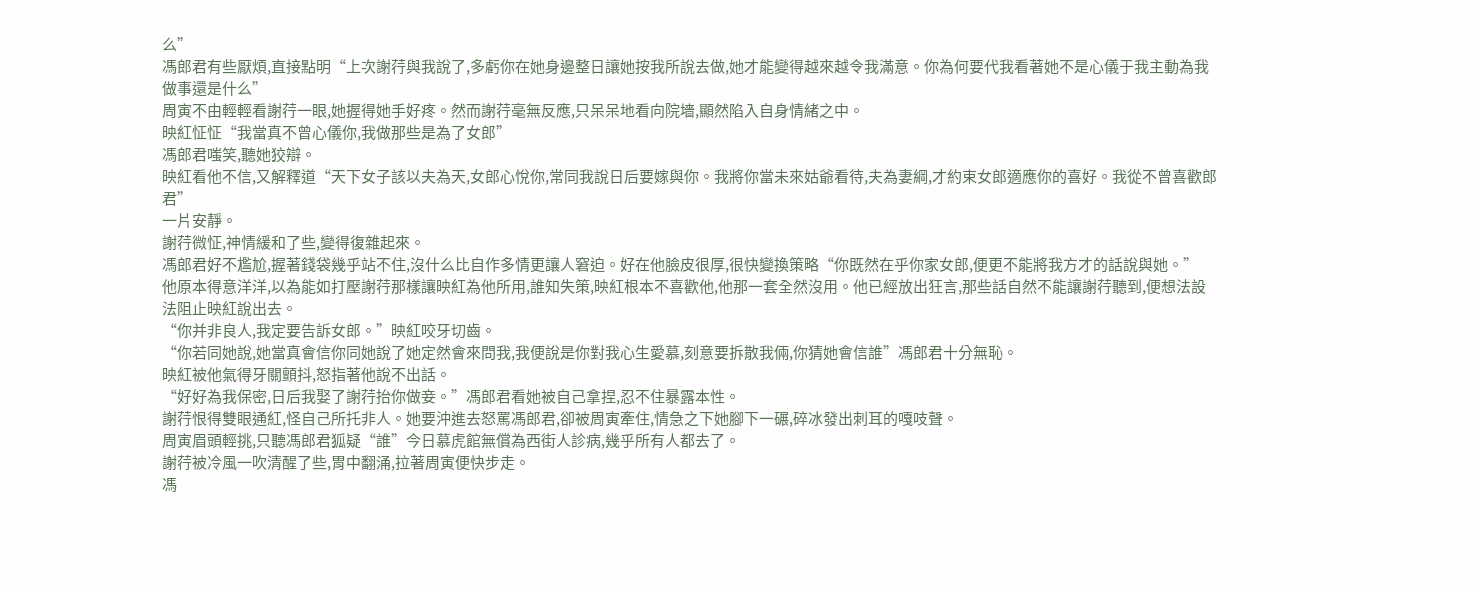么”
馮郎君有些厭煩,直接點明“上次謝荇與我說了,多虧你在她身邊整日讓她按我所說去做,她才能變得越來越令我滿意。你為何要代我看著她不是心儀于我主動為我做事還是什么”
周寅不由輕輕看謝荇一眼,她握得她手好疼。然而謝荇毫無反應,只呆呆地看向院墻,顯然陷入自身情緒之中。
映紅怔怔“我當真不曾心儀你,我做那些是為了女郎”
馮郎君嗤笑,聽她狡辯。
映紅看他不信,又解釋道“天下女子該以夫為天,女郎心悅你,常同我說日后要嫁與你。我將你當未來姑爺看待,夫為妻綱,才約束女郎適應你的喜好。我從不曾喜歡郎君”
一片安靜。
謝荇微怔,神情緩和了些,變得復雜起來。
馮郎君好不尷尬,握著錢袋幾乎站不住,沒什么比自作多情更讓人窘迫。好在他臉皮很厚,很快變換策略“你既然在乎你家女郎,便更不能將我方才的話說與她。”
他原本得意洋洋,以為能如打壓謝荇那樣讓映紅為他所用,誰知失策,映紅根本不喜歡他,他那一套全然沒用。他已經放出狂言,那些話自然不能讓謝荇聽到,便想法設法阻止映紅說出去。
“你并非良人,我定要告訴女郎。”映紅咬牙切齒。
“你若同她說,她當真會信你同她說了她定然會來問我,我便說是你對我心生愛慕,刻意要拆散我倆,你猜她會信誰”馮郎君十分無恥。
映紅被他氣得牙關顫抖,怒指著他說不出話。
“好好為我保密,日后我娶了謝荇抬你做妾。”馮郎君看她被自己拿捏,忍不住暴露本性。
謝荇恨得雙眼通紅,怪自己所托非人。她要沖進去怒罵馮郎君,卻被周寅牽住,情急之下她腳下一碾,碎冰發出刺耳的嘎吱聲。
周寅眉頭輕挑,只聽馮郎君狐疑“誰”今日慕虎館無償為西街人診病,幾乎所有人都去了。
謝荇被冷風一吹清醒了些,胃中翻涌,拉著周寅便快步走。
馮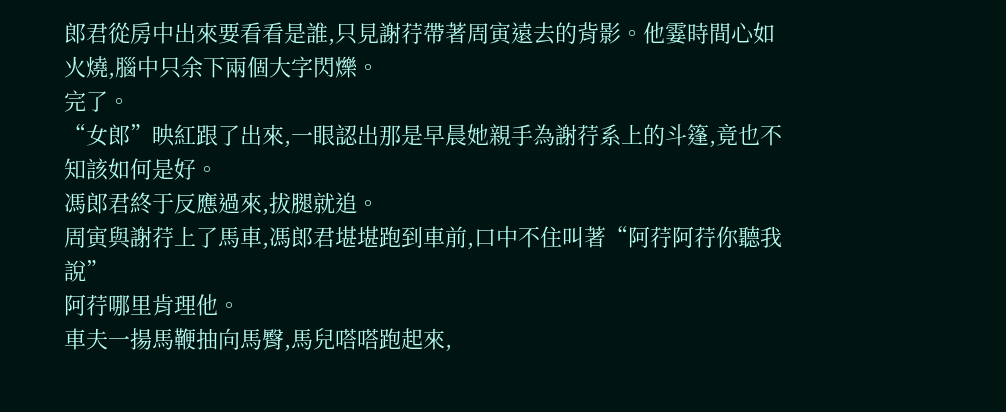郎君從房中出來要看看是誰,只見謝荇帶著周寅遠去的背影。他霎時間心如火燒,腦中只余下兩個大字閃爍。
完了。
“女郎”映紅跟了出來,一眼認出那是早晨她親手為謝荇系上的斗篷,竟也不知該如何是好。
馮郎君終于反應過來,拔腿就追。
周寅與謝荇上了馬車,馮郎君堪堪跑到車前,口中不住叫著“阿荇阿荇你聽我說”
阿荇哪里肯理他。
車夫一揚馬鞭抽向馬臀,馬兒嗒嗒跑起來,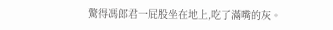驚得馮郎君一屁股坐在地上,吃了滿嘴的灰。